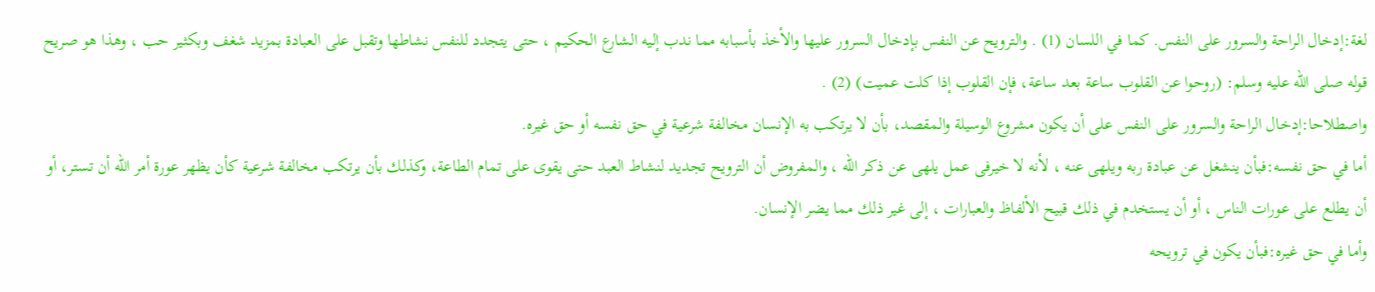لغة:إدخال الراحة والسرور على النفس. كما في اللسان (1) . والترويح عن النفس بإدخال السرور عليها والأخذ بأسبابه مما ندب إليه الشارع الحكيم ، حتى يتجدد للنفس نشاطها وتقبل على العبادة بمزيد شغف وبكثير حب ، وهذا هو صريح قوله صلى الله عليه وسلم: (روحوا عن القلوب ساعة بعد ساعة، فإن القلوب إذا كلت عميت) (2) .
واصطلاحا:إدخال الراحة والسرور على النفس على أن يكون مشروع الوسيلة والمقصد، بأن لا يرتكب به الإنسان مخالفة شرعية في حق نفسه أو حق غيره.
أما في حق نفسه:فبأن ينشغل عن عبادة ربه ويلهى عنه ، لأنه لا خيرفى عمل يلهى عن ذكر الله ، والمفروض أن الترويح تجديد لنشاط العبد حتى يقوى على تمام الطاعة، وكذلك بأن يرتكب مخالفة شرعية كأن يظهر عورة أمر الله أن تستر، أو أن يطلع على عورات الناس ، أو أن يستخدم في ذلك قبيح الألفاظ والعبارات ، إلى غير ذلك مما يضر الإنسان.
وأما في حق غيره:فبأن يكون في ترويحه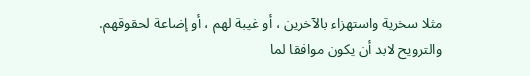مثلا سخرية واستهزاء بالآخرين ، أو غيبة لهم ، أو إضاعة لحقوقهم.
والترويح لابد أن يكون موافقا لما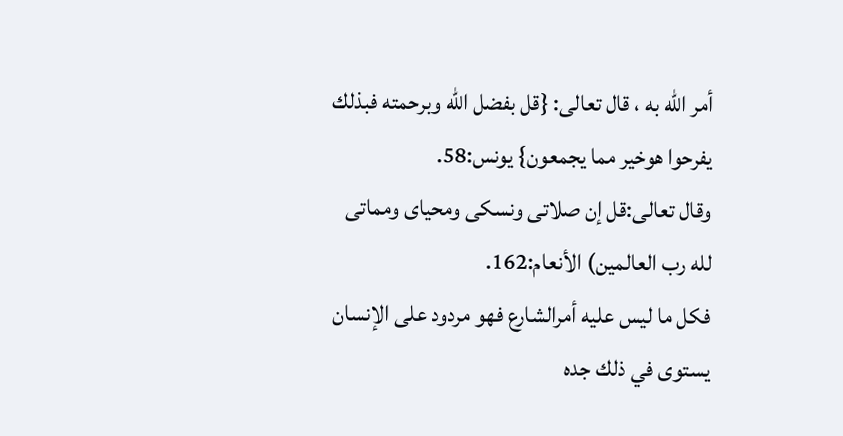أمر الله به ، قال تعالى: {قل بفضل الله وبرحمته فبذلك يفرحوا هوخير مما يجمعون} يونس:58.
وقال تعالى:قل إن صلاتى ونسكى ومحياى ومماتى لله رب العالمين) الأنعام:162.
فكل ما ليس عليه أمرالشارع فهو مردود على الإنسان يستوى في ذلك جده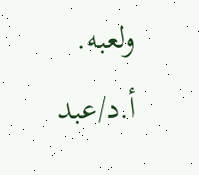ولعبه.
أ.د/عبد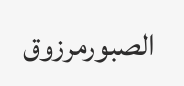الصبورمرزوق